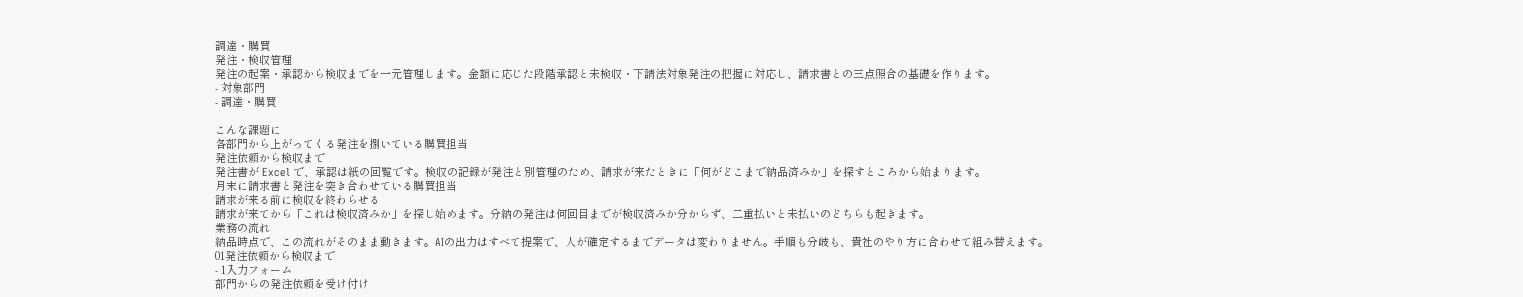調達・購買
発注・検収管理
発注の起案・承認から検収までを一元管理します。金額に応じた段階承認と未検収・下請法対象発注の把握に対応し、請求書との三点照合の基礎を作ります。
- 対象部門
- 調達・購買

こんな課題に
各部門から上がってくる発注を捌いている購買担当
発注依頼から検収まで
発注書が Excel で、承認は紙の回覧です。検収の記録が発注と別管理のため、請求が来たときに「何がどこまで納品済みか」を探すところから始まります。
月末に請求書と発注を突き合わせている購買担当
請求が来る前に検収を終わらせる
請求が来てから「これは検収済みか」を探し始めます。分納の発注は何回目までが検収済みか分からず、二重払いと未払いのどちらも起きます。
業務の流れ
納品時点で、この流れがそのまま動きます。AIの出力はすべて提案で、人が確定するまでデータは変わりません。手順も分岐も、貴社のやり方に合わせて組み替えます。
01発注依頼から検収まで
- 1入力フォーム
部門からの発注依頼を受け付け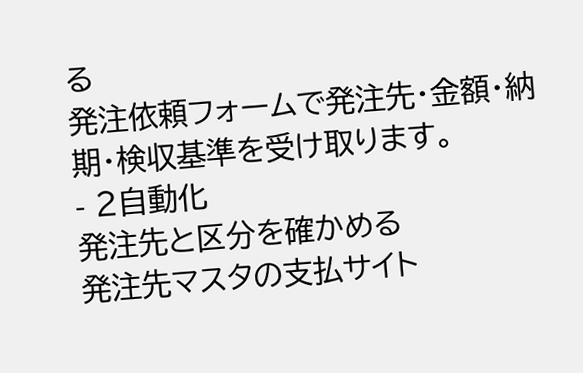る
発注依頼フォームで発注先・金額・納期・検収基準を受け取ります。
- 2自動化
発注先と区分を確かめる
発注先マスタの支払サイト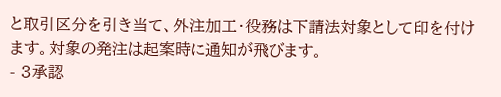と取引区分を引き当て、外注加工・役務は下請法対象として印を付けます。対象の発注は起案時に通知が飛びます。
- 3承認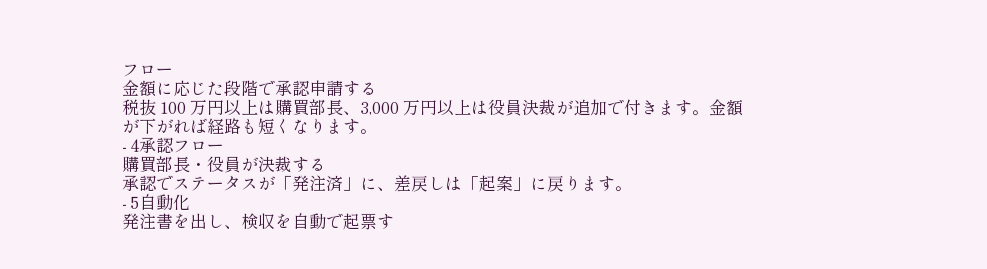フロー
金額に応じた段階で承認申請する
税抜 100 万円以上は購買部長、3,000 万円以上は役員決裁が追加で付きます。金額が下がれば経路も短くなります。
- 4承認フロー
購買部長・役員が決裁する
承認でステータスが「発注済」に、差戻しは「起案」に戻ります。
- 5自動化
発注書を出し、検収を自動で起票す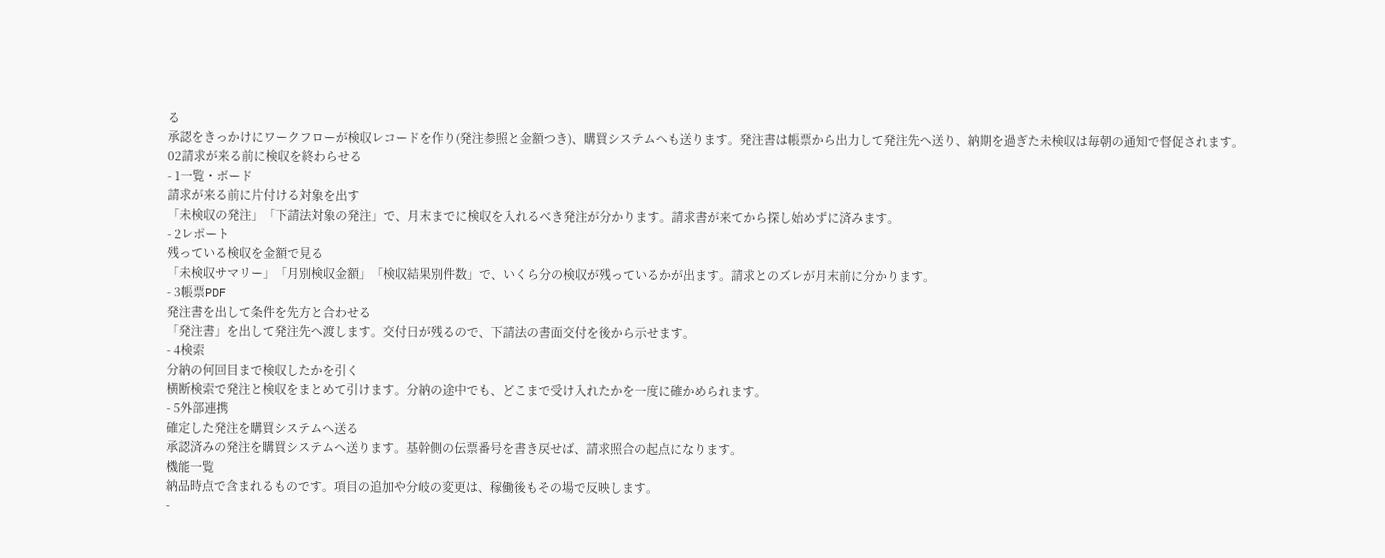る
承認をきっかけにワークフローが検収レコードを作り(発注参照と金額つき)、購買システムへも送ります。発注書は帳票から出力して発注先へ送り、納期を過ぎた未検収は毎朝の通知で督促されます。
02請求が来る前に検収を終わらせる
- 1一覧・ボード
請求が来る前に片付ける対象を出す
「未検収の発注」「下請法対象の発注」で、月末までに検収を入れるべき発注が分かります。請求書が来てから探し始めずに済みます。
- 2レポート
残っている検収を金額で見る
「未検収サマリー」「月別検収金額」「検収結果別件数」で、いくら分の検収が残っているかが出ます。請求とのズレが月末前に分かります。
- 3帳票PDF
発注書を出して条件を先方と合わせる
「発注書」を出して発注先へ渡します。交付日が残るので、下請法の書面交付を後から示せます。
- 4検索
分納の何回目まで検収したかを引く
横断検索で発注と検収をまとめて引けます。分納の途中でも、どこまで受け入れたかを一度に確かめられます。
- 5外部連携
確定した発注を購買システムへ送る
承認済みの発注を購買システムへ送ります。基幹側の伝票番号を書き戻せば、請求照合の起点になります。
機能一覧
納品時点で含まれるものです。項目の追加や分岐の変更は、稼働後もその場で反映します。
-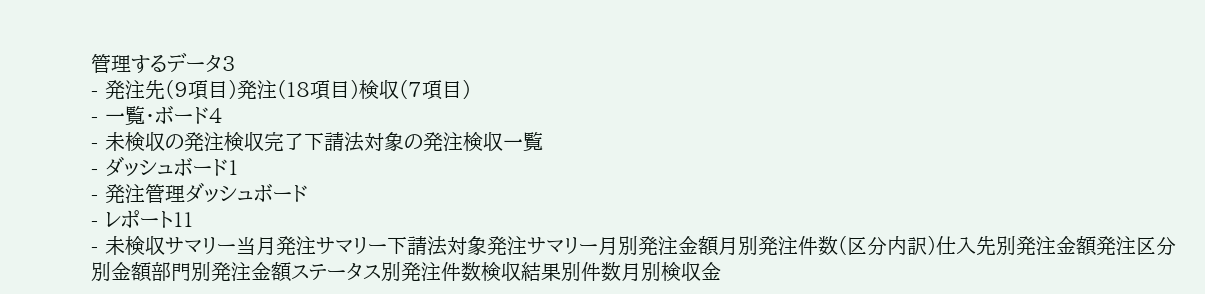管理するデータ3
- 発注先(9項目)発注(18項目)検収(7項目)
- 一覧・ボード4
- 未検収の発注検収完了下請法対象の発注検収一覧
- ダッシュボード1
- 発注管理ダッシュボード
- レポート11
- 未検収サマリー当月発注サマリー下請法対象発注サマリー月別発注金額月別発注件数(区分内訳)仕入先別発注金額発注区分別金額部門別発注金額ステータス別発注件数検収結果別件数月別検収金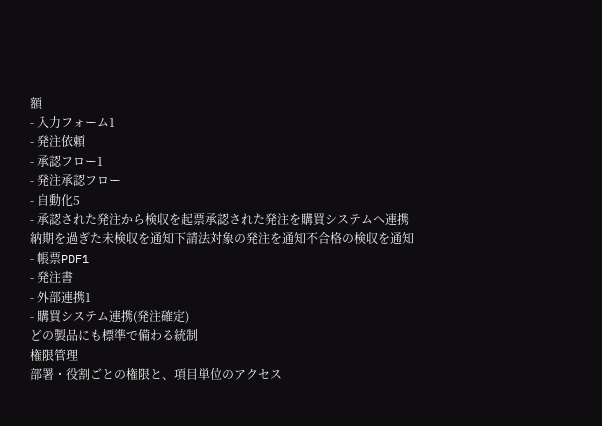額
- 入力フォーム1
- 発注依頼
- 承認フロー1
- 発注承認フロー
- 自動化5
- 承認された発注から検収を起票承認された発注を購買システムへ連携納期を過ぎた未検収を通知下請法対象の発注を通知不合格の検収を通知
- 帳票PDF1
- 発注書
- 外部連携1
- 購買システム連携(発注確定)
どの製品にも標準で備わる統制
権限管理
部署・役割ごとの権限と、項目単位のアクセス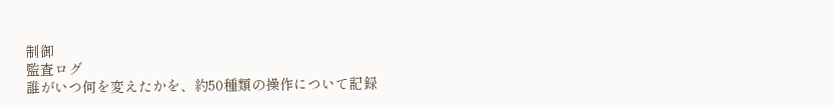制御
監査ログ
誰がいつ何を変えたかを、約50種類の操作について記録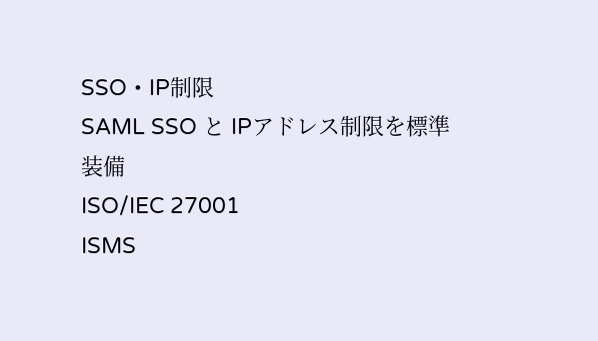SSO・IP制限
SAML SSO と IPアドレス制限を標準装備
ISO/IEC 27001
ISMS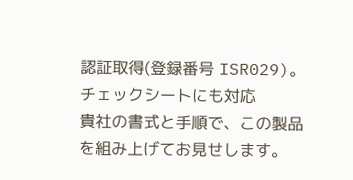認証取得(登録番号 ISR029)。チェックシートにも対応
貴社の書式と手順で、この製品を組み上げてお見せします。